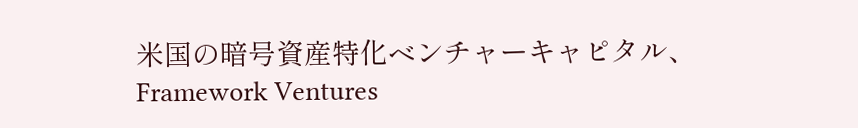米国の暗号資産特化ベンチャーキャピタル、Framework Ventures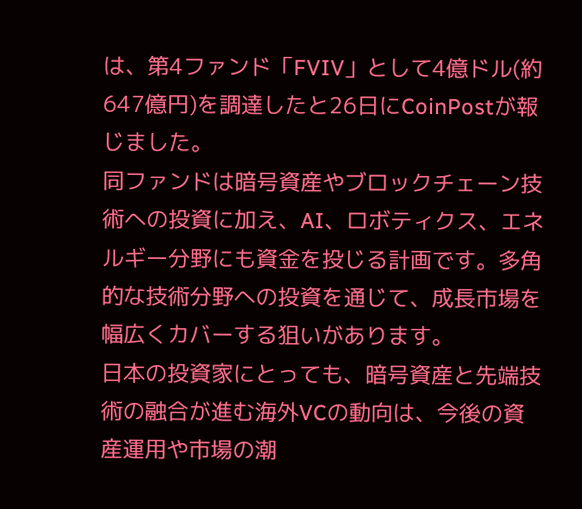は、第4ファンド「FVIV」として4億ドル(約647億円)を調達したと26日にCoinPostが報じました。
同ファンドは暗号資産やブロックチェーン技術への投資に加え、AI、ロボティクス、エネルギー分野にも資金を投じる計画です。多角的な技術分野への投資を通じて、成長市場を幅広くカバーする狙いがあります。
日本の投資家にとっても、暗号資産と先端技術の融合が進む海外VCの動向は、今後の資産運用や市場の潮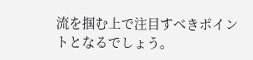流を掴む上で注目すべきポイントとなるでしょう。